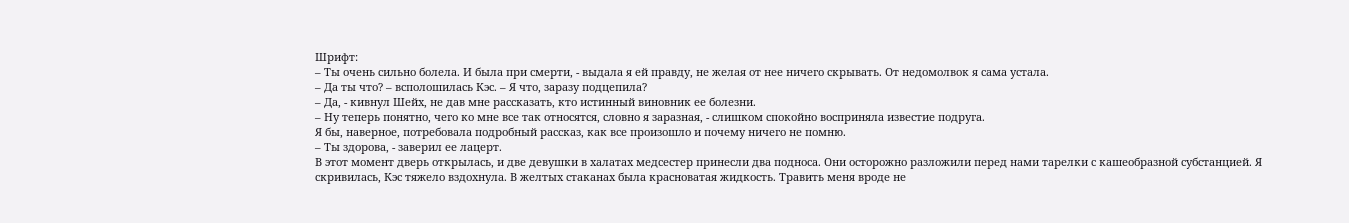Шрифт:
– Ты очень сильно болела. И была при смерти, - выдала я ей правду, не желая от нее ничего скрывать. От недомолвок я сама устала.
– Да ты что? – всполошилась Кэс. – Я что, заразу подцепила?
– Да, - кивнул Шейх, не дав мне рассказать, кто истинный виновник ее болезни.
– Ну теперь понятно, чего ко мне все так относятся, словно я заразная, - слишком спокойно восприняла известие подруга.
Я бы, наверное, потребовала подробный рассказ, как все произошло и почему ничего не помню.
– Ты здорова, - заверил ее лацерт.
В этот момент дверь открылась, и две девушки в халатах медсестер принесли два подноса. Они осторожно разложили перед нами тарелки с кашеобразной субстанцией. Я скривилась, Кэс тяжело вздохнула. В желтых стаканах была красноватая жидкость. Травить меня вроде не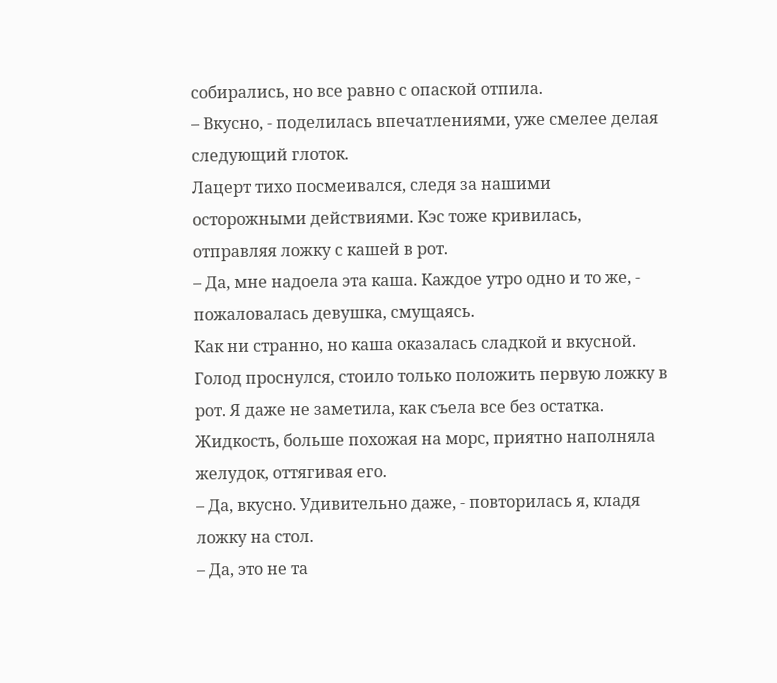собирались, но все равно с опаской отпила.
– Вкусно, - поделилась впечатлениями, уже смелее делая следующий глоток.
Лацерт тихо посмеивался, следя за нашими осторожными действиями. Кэс тоже кривилась, отправляя ложку с кашей в рот.
– Да, мне надоела эта каша. Каждое утро одно и то же, - пожаловалась девушка, смущаясь.
Как ни странно, но каша оказалась сладкой и вкусной. Голод проснулся, стоило только положить первую ложку в рот. Я даже не заметила, как съела все без остатка. Жидкость, больше похожая на морс, приятно наполняла желудок, оттягивая его.
– Да, вкусно. Удивительно даже, - повторилась я, кладя ложку на стол.
– Да, это не та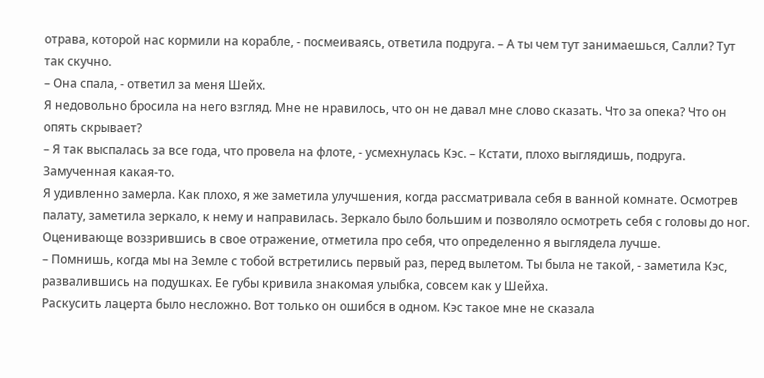отрава, которой нас кормили на корабле, - посмеиваясь, ответила подруга. – А ты чем тут занимаешься, Салли? Тут так скучно.
– Она спала, - ответил за меня Шейх.
Я недовольно бросила на него взгляд. Мне не нравилось, что он не давал мне слово сказать. Что за опека? Что он опять скрывает?
– Я так выспалась за все года, что провела на флоте, - усмехнулась Кэс. – Кстати, плохо выглядишь, подруга. Замученная какая-то.
Я удивленно замерла. Как плохо, я же заметила улучшения, когда рассматривала себя в ванной комнате. Осмотрев палату, заметила зеркало, к нему и направилась. Зеркало было большим и позволяло осмотреть себя с головы до ног. Оценивающе воззрившись в свое отражение, отметила про себя, что определенно я выглядела лучше.
– Помнишь, когда мы на Земле с тобой встретились первый раз, перед вылетом. Ты была не такой, - заметила Кэс, развалившись на подушках. Ее губы кривила знакомая улыбка, совсем как у Шейха.
Раскусить лацерта было несложно. Вот только он ошибся в одном. Кэс такое мне не сказала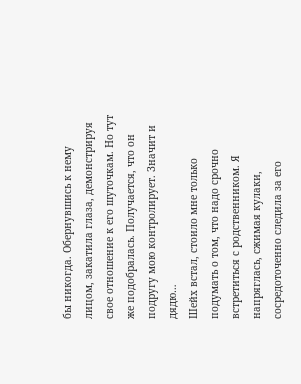бы никогда. Обернувшись к нему лицом, закатила глаза, демонстрируя свое отношение к его шуточкам. Но тут же подобралась. Получается, что он подругу мою контролирует. Значит и дядю…
Шейх встал, стоило мне только подумать о том, что надо срочно встретиться с родственником. Я напряглась, сжимая кулаки, сосредоточенно следила за его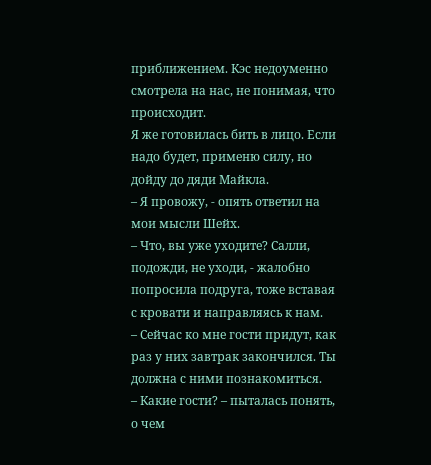приближением. Кэс недоуменно смотрела на нас, не понимая, что происходит.
Я же готовилась бить в лицо. Если надо будет, применю силу, но дойду до дяди Майкла.
– Я провожу, - опять ответил на мои мысли Шейх.
– Что, вы уже уходите? Салли, подожди, не уходи, - жалобно попросила подруга, тоже вставая с кровати и направляясь к нам.
– Сейчас ко мне гости придут, как раз у них завтрак закончился. Ты должна с ними познакомиться.
– Какие гости? – пыталась понять, о чем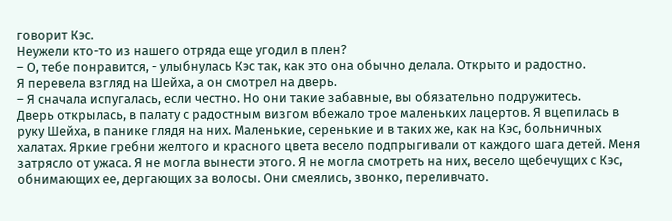говорит Кэс.
Неужели кто-то из нашего отряда еще угодил в плен?
– О, тебе понравится, - улыбнулась Кэс так, как это она обычно делала. Открыто и радостно.
Я перевела взгляд на Шейха, а он смотрел на дверь.
– Я сначала испугалась, если честно. Но они такие забавные, вы обязательно подружитесь.
Дверь открылась, в палату с радостным визгом вбежало трое маленьких лацертов. Я вцепилась в руку Шейха, в панике глядя на них. Маленькие, серенькие и в таких же, как на Кэс, больничных халатах. Яркие гребни желтого и красного цвета весело подпрыгивали от каждого шага детей. Меня затрясло от ужаса. Я не могла вынести этого. Я не могла смотреть на них, весело щебечущих с Кэс, обнимающих ее, дергающих за волосы. Они смеялись, звонко, переливчато.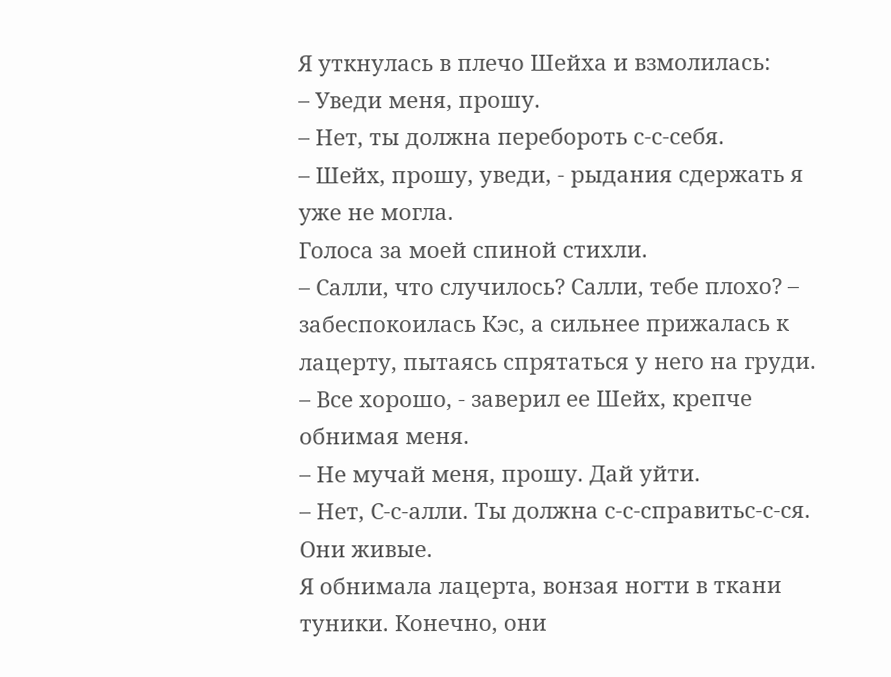Я уткнулась в плечо Шейха и взмолилась:
– Уведи меня, прошу.
– Нет, ты должна перебороть с-с-себя.
– Шейх, прошу, уведи, - рыдания сдержать я уже не могла.
Голоса за моей спиной стихли.
– Салли, что случилось? Салли, тебе плохо? – забеспокоилась Кэс, а сильнее прижалась к лацерту, пытаясь спрятаться у него на груди.
– Все хорошо, - заверил ее Шейх, крепче обнимая меня.
– Не мучай меня, прошу. Дай уйти.
– Нет, С-с-алли. Ты должна с-с-справитьс-с-ся. Они живые.
Я обнимала лацерта, вонзая ногти в ткани туники. Конечно, они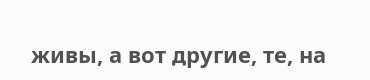живы, а вот другие, те, на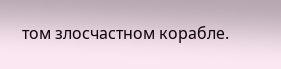том злосчастном корабле.